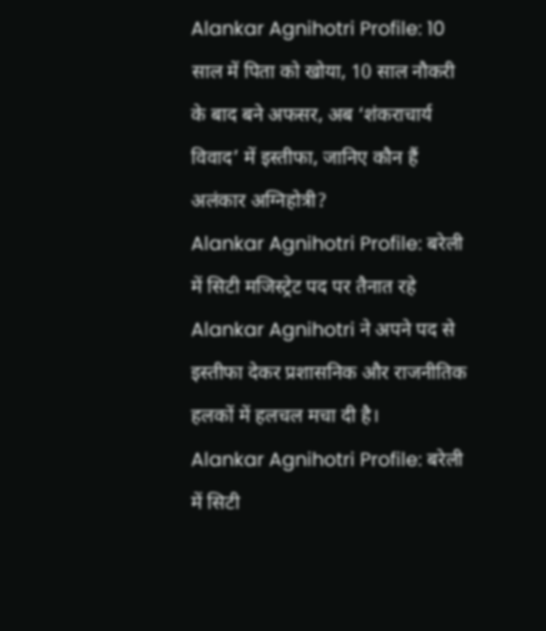Alankar Agnihotri Profile: 10 साल में पिता को खोया, 10 साल नौकरी के बाद बने अफसर, अब ‘शंकराचार्य विवाद’ में इस्तीफा, जानिए कौन हैं अलंकार अग्निहोत्री?
Alankar Agnihotri Profile: बरेली में सिटी मजिस्ट्रेट पद पर तैनात रहे Alankar Agnihotri ने अपने पद से इस्तीफा देकर प्रशासनिक और राजनीतिक हलकों में हलचल मचा दी है।
Alankar Agnihotri Profile: बरेली में सिटी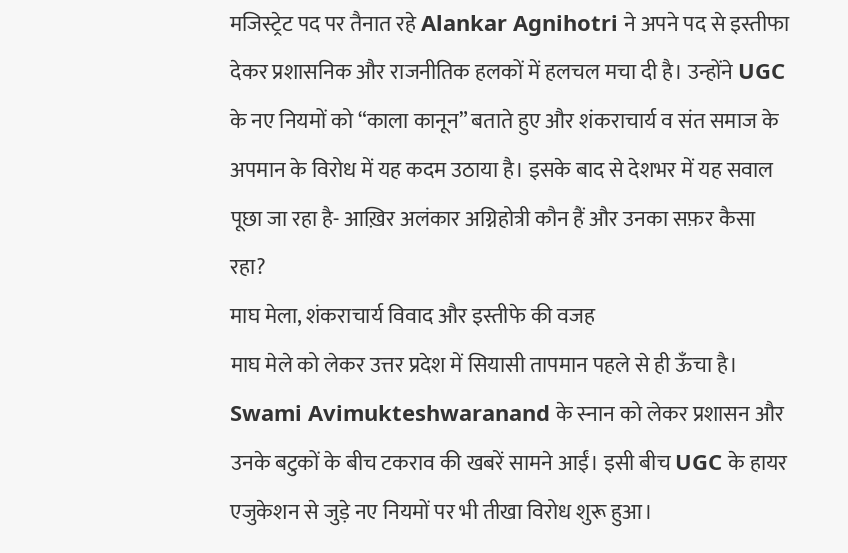मजिस्ट्रेट पद पर तैनात रहे Alankar Agnihotri ने अपने पद से इस्तीफा देकर प्रशासनिक और राजनीतिक हलकों में हलचल मचा दी है। उन्होंने UGC के नए नियमों को “काला कानून” बताते हुए और शंकराचार्य व संत समाज के अपमान के विरोध में यह कदम उठाया है। इसके बाद से देशभर में यह सवाल पूछा जा रहा है- आख़िर अलंकार अग्निहोत्री कौन हैं और उनका सफ़र कैसा रहा?
माघ मेला, शंकराचार्य विवाद और इस्तीफे की वजह
माघ मेले को लेकर उत्तर प्रदेश में सियासी तापमान पहले से ही ऊँचा है। Swami Avimukteshwaranand के स्नान को लेकर प्रशासन और उनके बटुकों के बीच टकराव की खबरें सामने आईं। इसी बीच UGC के हायर एजुकेशन से जुड़े नए नियमों पर भी तीखा विरोध शुरू हुआ।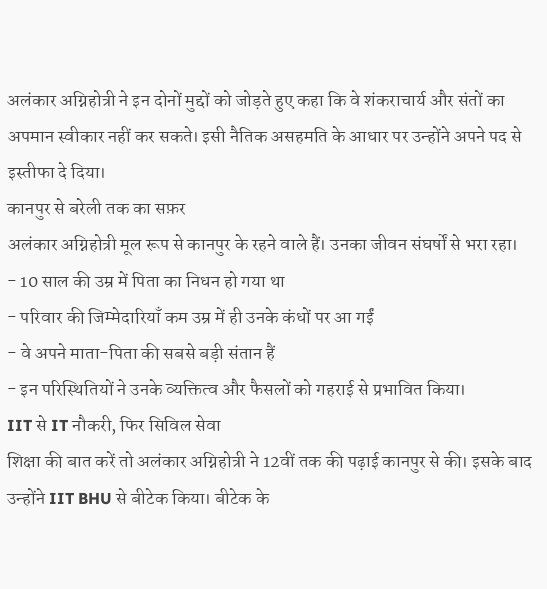अलंकार अग्निहोत्री ने इन दोनों मुद्दों को जोड़ते हुए कहा कि वे शंकराचार्य और संतों का अपमान स्वीकार नहीं कर सकते। इसी नैतिक असहमति के आधार पर उन्होंने अपने पद से इस्तीफा दे दिया।
कानपुर से बरेली तक का सफ़र
अलंकार अग्निहोत्री मूल रूप से कानपुर के रहने वाले हैं। उनका जीवन संघर्षों से भरा रहा।
- 10 साल की उम्र में पिता का निधन हो गया था
- परिवार की जिम्मेदारियाँ कम उम्र में ही उनके कंधों पर आ गईं
- वे अपने माता-पिता की सबसे बड़ी संतान हैं
- इन परिस्थितियों ने उनके व्यक्तित्व और फैसलों को गहराई से प्रभावित किया।
IIT से IT नौकरी, फिर सिविल सेवा
शिक्षा की बात करें तो अलंकार अग्निहोत्री ने 12वीं तक की पढ़ाई कानपुर से की। इसके बाद उन्होंने IIT BHU से बीटेक किया। बीटेक के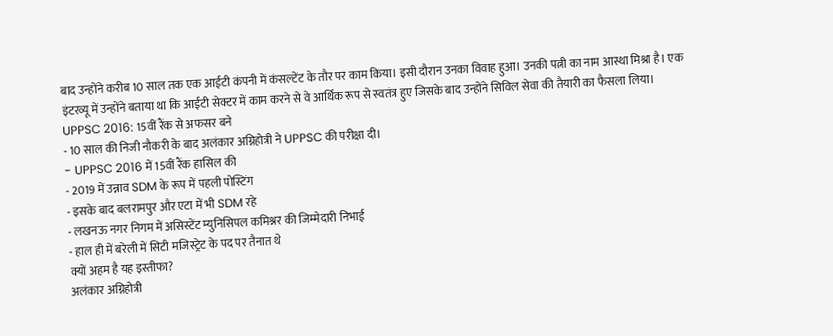बाद उन्होंने करीब 10 साल तक एक आईटी कंपनी में कंसल्टेंट के तौर पर काम किया। इसी दौरान उनका विवाह हुआ। उनकी पत्नी का नाम आस्था मिश्रा है। एक इंटरव्यू में उन्होंने बताया था कि आईटी सेक्टर में काम करने से वे आर्थिक रूप से स्वतंत्र हुए जिसके बाद उन्होंने सिविल सेवा की तैयारी का फैसला लिया।
UPPSC 2016: 15वीं रैंक से अफसर बने
- 10 साल की निजी नौकरी के बाद अलंकार अग्निहोत्री ने UPPSC की परीक्षा दी।
- UPPSC 2016 में 15वीं रैंक हासिल की
- 2019 में उन्नाव SDM के रूप में पहली पोस्टिंग
- इसके बाद बलरामपुर और एटा में भी SDM रहे
- लखनऊ नगर निगम में असिस्टेंट म्युनिसिपल कमिश्नर की जिम्मेदारी निभाई
- हाल ही में बरेली में सिटी मजिस्ट्रेट के पद पर तैनात थे
क्यों अहम है यह इस्तीफा?
अलंकार अग्निहोत्री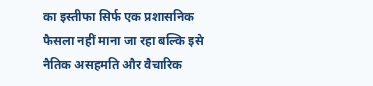का इस्तीफा सिर्फ एक प्रशासनिक फैसला नहीं माना जा रहा बल्कि इसे नैतिक असहमति और वैचारिक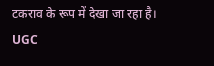टकराव के रूप में देखा जा रहा है। UGC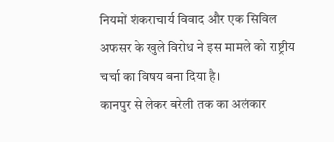नियमों शंकराचार्य विवाद और एक सिविल अफसर के खुले विरोध ने इस मामले को राष्ट्रीय चर्चा का विषय बना दिया है।
कानपुर से लेकर बरेली तक का अलंकार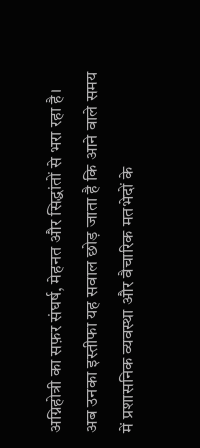अग्निहोत्री का सफ़र संघर्ष, मेहनत और सिद्धांतों से भरा रहा है। अब उनका इस्तीफा यह सवाल छोड़ जाता है कि आने वाले समय में प्रशासनिक व्यवस्था और वैचारिक मतभेदों के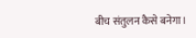बीच संतुलन कैसे बनेगा।